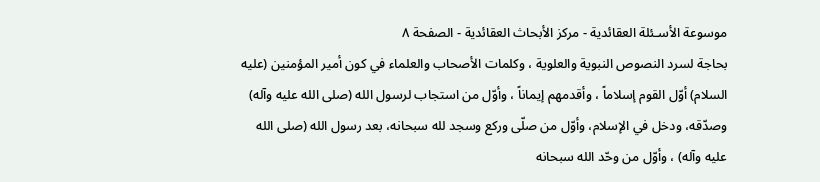موسوعة الأسـئلة العقائدية - مركز الأبحاث العقائدية - الصفحة ٨
بحاجة لسرد النصوص النبوية والعلوية ، وكلمات الأصحاب والعلماء في كون أمير المؤمنين (عليه السلام) أوّل القوم إسلاماً ، وأقدمهم إيماناً ، وأوّل من استجاب لرسول الله (صلى الله عليه وآله) وصدّقه، ودخل في الإسلام، وأوّل من صلّى وركع وسجد لله سبحانه، بعد رسول الله (صلى الله عليه وآله) ، وأوّل من وحّد الله سبحانه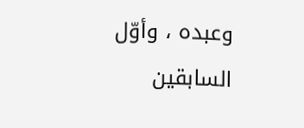وعبده ، وأوّل السابقين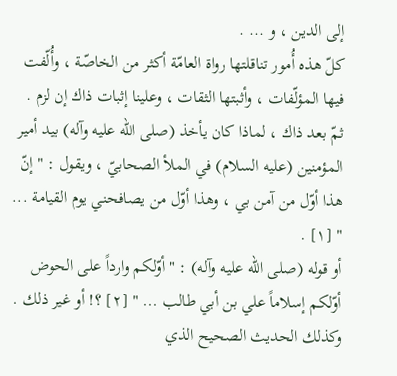إلى الدين ، و ... .
كلّ هذه أُمور تناقلتها رواة العامّة أكثر من الخاصّة ، وأُلّفت فيها المؤلّفات ، وأثبتها الثقات ، وعلينا إثبات ذاك إن لزم .
ثمّ بعد ذاك ، لماذا كان يأخذ (صلى الله عليه وآله) بيد أمير المؤمنين (عليه السلام) في الملأ الصحابيّ ، ويقول : " إنّ هذا أوّل من آمن بي ، وهذا أوّل من يصافحني يوم القيامة ... " [١] .
أو قوله (صلى الله عليه وآله) : " أوّلكم وارداً على الحوض أوّلكم إسلاماً علي بن أبي طالب ... " [٢] ؟! أو غير ذلك .
وكذلك الحديث الصحيح الذي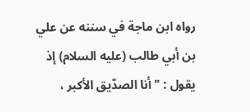رواه ابن ماجة في سننه عن علي بن أبي طالب (عليه السلام) إذ يقول : " أنا الصدّيق الأكبر ،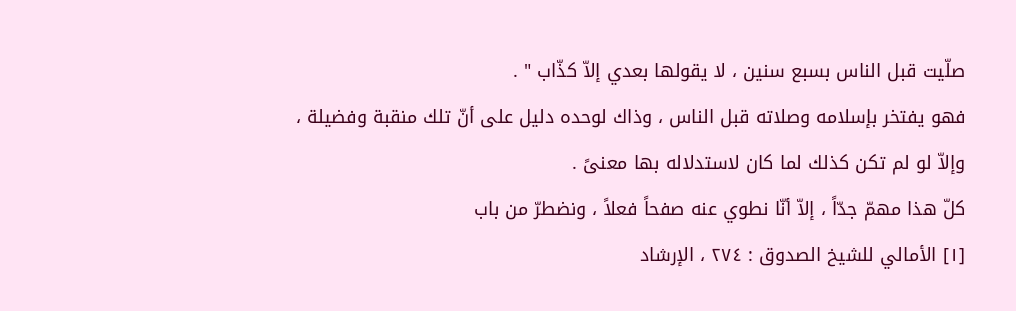صلّيت قبل الناس بسبع سنين ، لا يقولها بعدي إلاّ كذّاب " .
فهو يفتخر بإسلامه وصلاته قبل الناس ، وذاك لوحده دليل على أنّ تلك منقبة وفضيلة ، وإلاّ لو لم تكن كذلك لما كان لاستدلاله بها معنىً .
كلّ هذا مهمّ جدّاً ، إلاّ أنّا نطوي عنه صفحاً فعلاً ، ونضطرّ من باب
[١] الأمالي للشيخ الصدوق : ٢٧٤ ، الإرشاد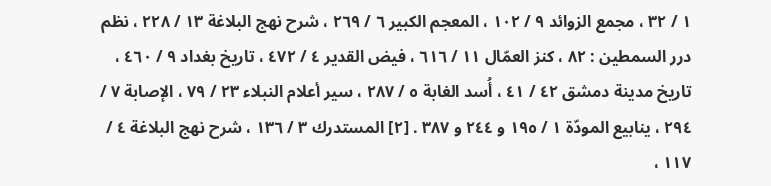١ / ٣٢ ، مجمع الزوائد ٩ / ١٠٢ ، المعجم الكبير ٦ / ٢٦٩ ، شرح نهج البلاغة ١٣ / ٢٢٨ ، نظم درر السمطين : ٨٢ ، كنز العمّال ١١ / ٦١٦ ، فيض القدير ٤ / ٤٧٢ ، تاريخ بغداد ٩ / ٤٦٠ ، تاريخ مدينة دمشق ٤٢ / ٤١ ، أُسد الغابة ٥ / ٢٨٧ ، سير أعلام النبلاء ٢٣ / ٧٩ ، الإصابة ٧ / ٢٩٤ ، ينابيع المودّة ١ / ١٩٥ و ٢٤٤ و ٣٨٧ . [٢] المستدرك ٣ / ١٣٦ ، شرح نهج البلاغة ٤ / ١١٧ ،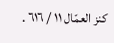كنز العمّال ١١ / ٦١٦ .